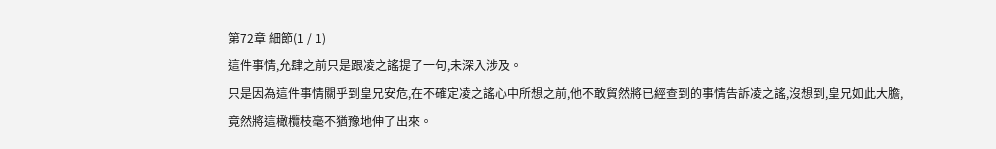第72章 細節(1 / 1)
這件事情,允肆之前只是跟凌之謠提了一句,未深入涉及。
只是因為這件事情關乎到皇兄安危,在不確定凌之謠心中所想之前,他不敢貿然將已經查到的事情告訴凌之謠,沒想到,皇兄如此大膽,竟然將這橄欖枝毫不猶豫地伸了出來。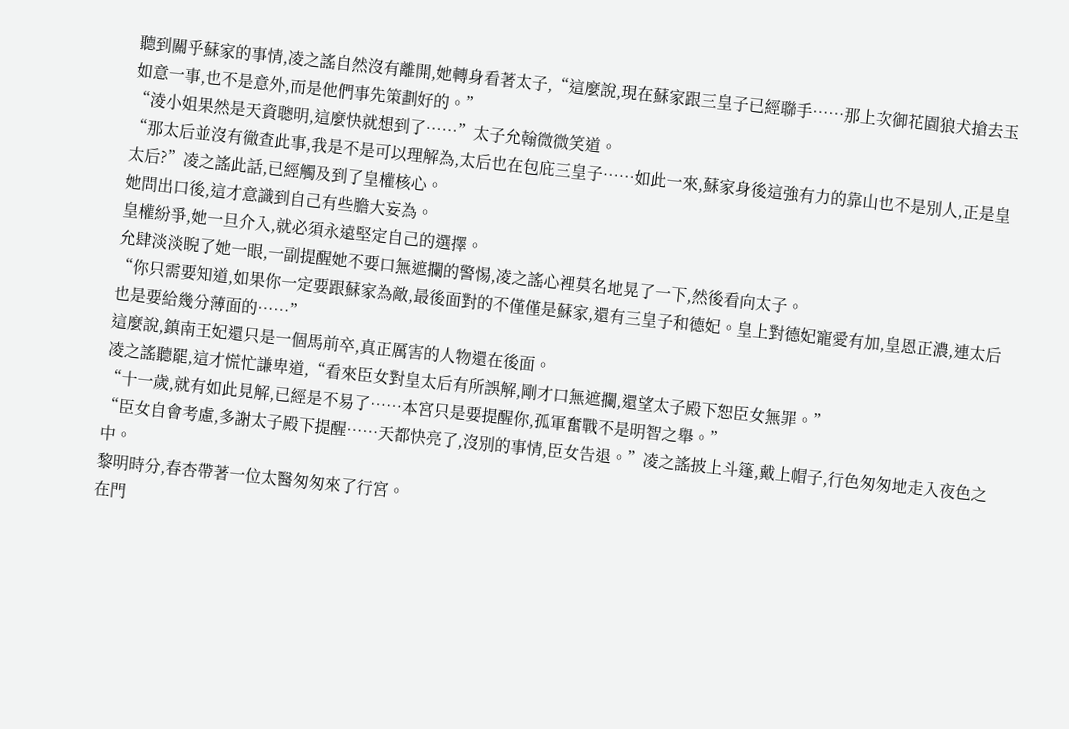聽到關乎蘇家的事情,凌之謠自然沒有離開,她轉身看著太子,“這麼說,現在蘇家跟三皇子已經聯手……那上次御花園狼犬搶去玉如意一事,也不是意外,而是他們事先策劃好的。”
“淩小姐果然是天資聰明,這麼快就想到了……”太子允翰微微笑道。
“那太后並沒有徹查此事,我是不是可以理解為,太后也在包庇三皇子……如此一來,蘇家身後這強有力的靠山也不是別人,正是皇太后?”凌之謠此話,已經觸及到了皇權核心。
她問出口後,這才意識到自己有些膽大妄為。
皇權紛爭,她一旦介入,就必須永遠堅定自己的選擇。
允肆淡淡睨了她一眼,一副提醒她不要口無遮攔的警惕,凌之謠心裡莫名地晃了一下,然後看向太子。
“你只需要知道,如果你一定要跟蘇家為敵,最後面對的不僅僅是蘇家,還有三皇子和德妃。皇上對德妃寵愛有加,皇恩正濃,連太后也是要給幾分薄面的……”
這麼說,鎮南王妃還只是一個馬前卒,真正厲害的人物還在後面。
凌之謠聽罷,這才慌忙謙卑道,“看來臣女對皇太后有所誤解,剛才口無遮攔,還望太子殿下恕臣女無罪。”
“十一歲,就有如此見解,已經是不易了……本宮只是要提醒你,孤軍奮戰不是明智之舉。”
“臣女自會考慮,多謝太子殿下提醒……天都快亮了,沒別的事情,臣女告退。”凌之謠披上斗篷,戴上帽子,行色匆匆地走入夜色之中。
黎明時分,春杏帶著一位太醫匆匆來了行宮。
在門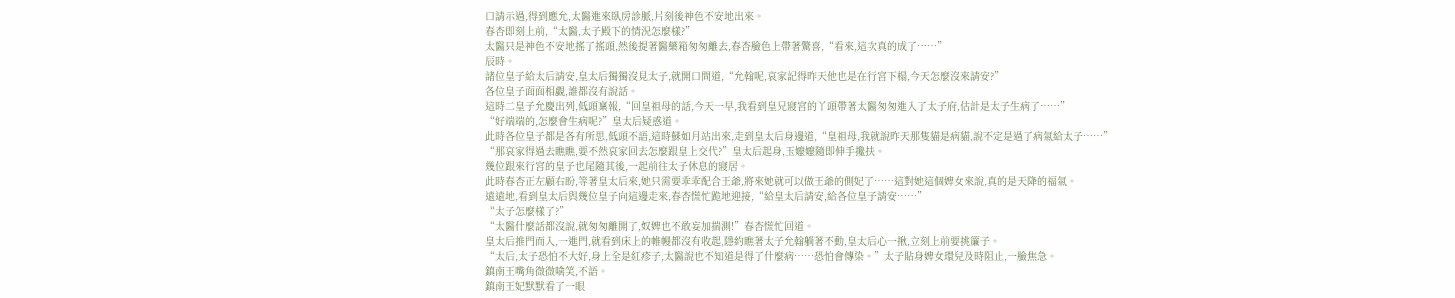口請示過,得到應允,太醫進來臥房診脈,片刻後神色不安地出來。
春杏即刻上前,“太醫,太子殿下的情況怎麼樣?”
太醫只是神色不安地搖了搖頭,然後提著醫藥箱匆匆離去,春杏臉色上帶著驚喜,“看來,這次真的成了……”
辰時。
諸位皇子給太后請安,皇太后獨獨沒見太子,就開口問道,“允翰呢,哀家記得昨天他也是在行宮下榻,今天怎麼沒來請安?”
各位皇子面面相覷,誰都沒有說話。
這時二皇子允慶出列,低頭稟報,“回皇祖母的話,今天一早,我看到皇兄寢宮的丫頭帶著太醫匆匆進入了太子府,估計是太子生病了……”
“好端端的,怎麼會生病呢?”皇太后疑惑道。
此時各位皇子都是各有所思,低頭不語,這時蘇如月站出來,走到皇太后身邊道,“皇祖母,我就說昨天那隻貓是病貓,說不定是過了病氣給太子……”
“那哀家得過去瞧瞧,要不然哀家回去怎麼跟皇上交代?”皇太后起身,玉嬤嬤隨即伸手攙扶。
幾位跟來行宮的皇子也尾隨其後,一起前往太子休息的寢居。
此時春杏正左顧右盼,等著皇太后來,她只需要乖乖配合王爺,將來她就可以做王爺的側妃了……這對她這個婢女來說,真的是天降的福氣。
遠遠地,看到皇太后與幾位皇子向這邊走來,春杏慌忙跪地迎接,“給皇太后請安,給各位皇子請安……”
“太子怎麼樣了?”
“太醫什麼話都沒說,就匆匆離開了,奴婢也不敢妄加揣測!”春杏慌忙回道。
皇太后推門而入,一進門,就看到床上的帷幔都沒有收起,隱約瞧著太子允翰躺著不動,皇太后心一揪,立刻上前要挑簾子。
“太后,太子恐怕不大好,身上全是紅疹子,太醫說也不知道是得了什麼病……恐怕會傳染。”太子貼身婢女環兒及時阻止,一臉焦急。
鎮南王嘴角微微噙笑,不語。
鎮南王妃默默看了一眼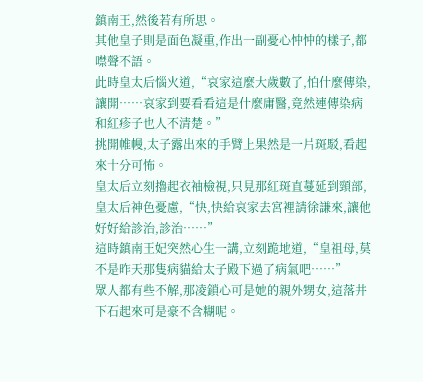鎮南王,然後若有所思。
其他皇子則是面色凝重,作出一副憂心忡忡的樣子,都噤聲不語。
此時皇太后惱火道,“哀家這麼大歲數了,怕什麼傳染,讓開……哀家到要看看這是什麼庸醫,竟然連傳染病和紅疹子也人不清楚。”
挑開帷幔,太子露出來的手臂上果然是一片斑駁,看起來十分可怖。
皇太后立刻擼起衣袖檢視,只見那紅斑直蔓延到頸部,皇太后神色憂慮,“快,快給哀家去宮裡請徐謙來,讓他好好給診治,診治……”
這時鎮南王妃突然心生一講,立刻跪地道,“皇祖母,莫不是昨天那隻病貓給太子殿下過了病氣吧……”
眾人都有些不解,那凌鎖心可是她的親外甥女,這落井下石起來可是豪不含糊呢。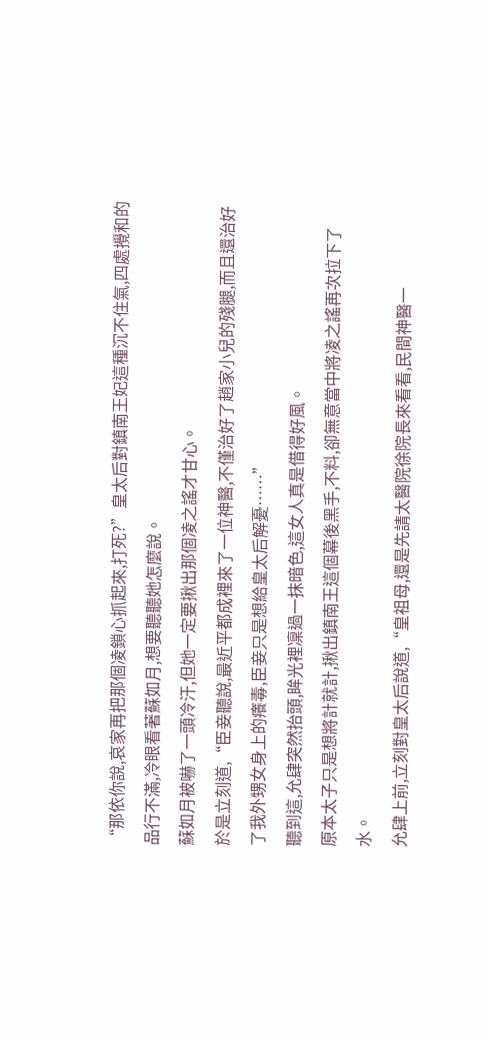“那依你說,哀家再把那個凌鎖心抓起來,打死?”皇太后對鎮南王妃這種沉不住氣,四處攪和的品行不滿,冷眼看著蘇如月,想要聽聽她怎麼說。
蘇如月被嚇了一頭冷汗,但她一定要揪出那個凌之謠才甘心。
於是立刻道,“臣妾聽說,最近平都成裡來了一位神醫,不僅治好了趙家小兒的殘腿,而且還治好了我外甥女身上的癢毒,臣妾只是想給皇太后解憂……”
聽到這,允肆突然抬頭,眸光裡凜過一抹暗色,這女人真是借得好風。
原本太子只是想將計就計,揪出鎮南王這個幕後黑手,不料,卻無意當中將凌之謠再次拉下了水。
允肆上前,立刻對皇太后說道,“皇祖母,還是先請太醫院徐院長來看看,民間神醫一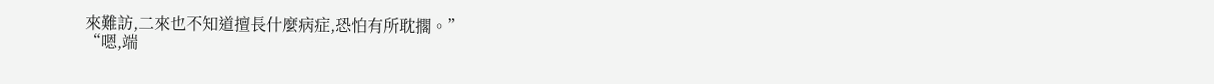來難訪,二來也不知道擅長什麼病症,恐怕有所耽擱。”
“嗯,端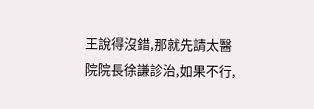王說得沒錯,那就先請太醫院院長徐謙診治,如果不行,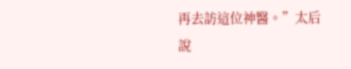再去訪這位神醫。”太后說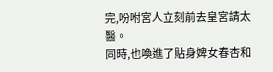完,吩咐宮人立刻前去皇宮請太醫。
同時,也喚進了貼身婢女春杏和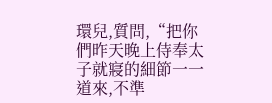環兒,質問,“把你們昨天晚上侍奉太子就寢的細節一一道來,不準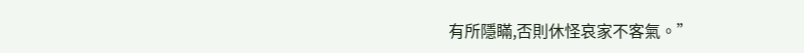有所隱瞞,否則休怪哀家不客氣。”